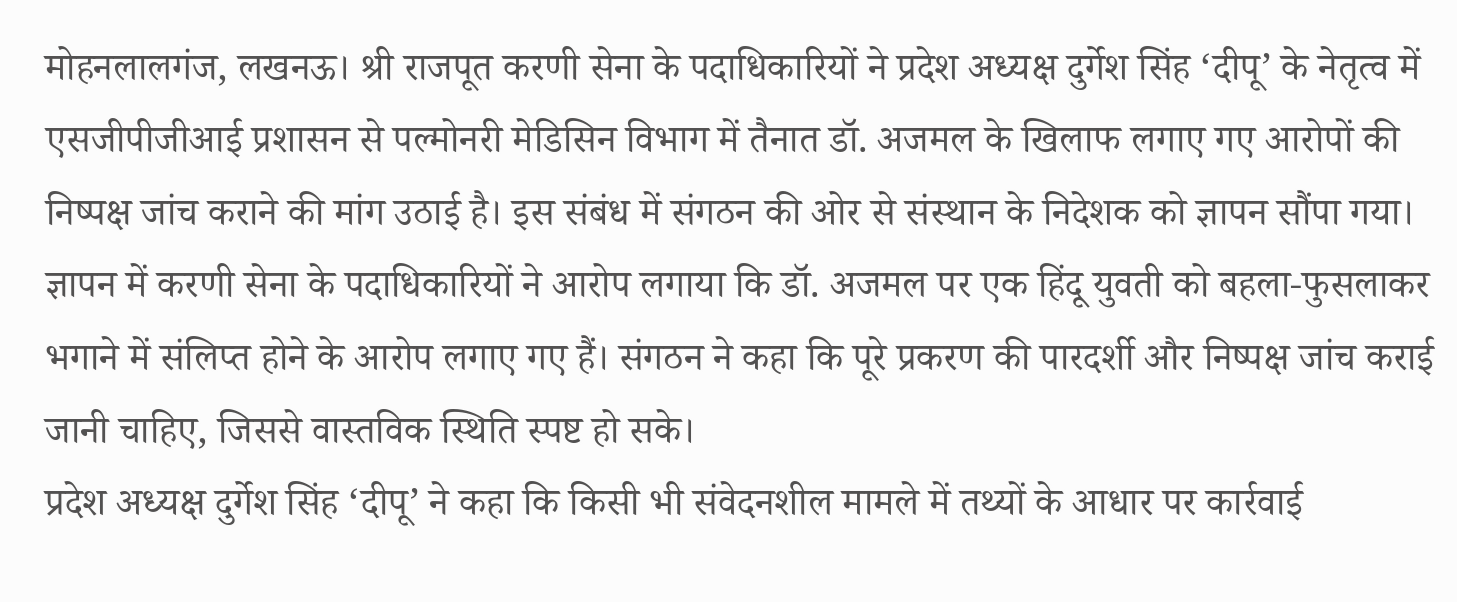मोहनलालगंज, लखनऊ। श्री राजपूत करणी सेना के पदाधिकारियों ने प्रदेश अध्यक्ष दुर्गेश सिंह ‘दीपू’ के नेतृत्व में एसजीपीजीआई प्रशासन से पल्मोनरी मेडिसिन विभाग में तैनात डॉ. अजमल के खिलाफ लगाए गए आरोपों की निष्पक्ष जांच कराने की मांग उठाई है। इस संबंध में संगठन की ओर से संस्थान के निदेशक को ज्ञापन सौंपा गया।
ज्ञापन में करणी सेना के पदाधिकारियों ने आरोप लगाया कि डॉ. अजमल पर एक हिंदू युवती को बहला-फुसलाकर भगाने में संलिप्त होने के आरोप लगाए गए हैं। संगठन ने कहा कि पूरे प्रकरण की पारदर्शी और निष्पक्ष जांच कराई जानी चाहिए, जिससे वास्तविक स्थिति स्पष्ट हो सके।
प्रदेश अध्यक्ष दुर्गेश सिंह ‘दीपू’ ने कहा कि किसी भी संवेदनशील मामले में तथ्यों के आधार पर कार्रवाई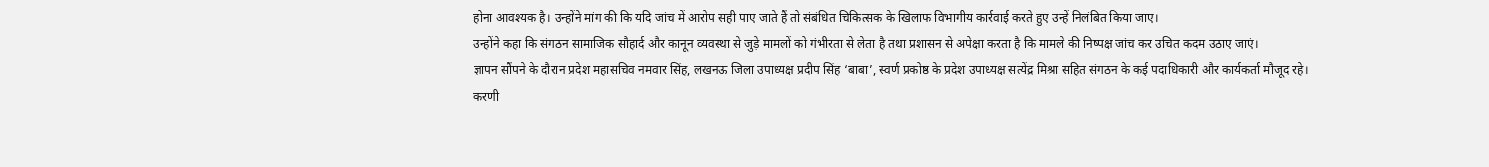होना आवश्यक है। उन्होंने मांग की कि यदि जांच में आरोप सही पाए जाते हैं तो संबंधित चिकित्सक के खिलाफ विभागीय कार्रवाई करते हुए उन्हें निलंबित किया जाए।
उन्होंने कहा कि संगठन सामाजिक सौहार्द और कानून व्यवस्था से जुड़े मामलों को गंभीरता से लेता है तथा प्रशासन से अपेक्षा करता है कि मामले की निष्पक्ष जांच कर उचित कदम उठाए जाएं।
ज्ञापन सौंपने के दौरान प्रदेश महासचिव नमवार सिंह, लखनऊ जिला उपाध्यक्ष प्रदीप सिंह ‘बाबा’, स्वर्ण प्रकोष्ठ के प्रदेश उपाध्यक्ष सत्येंद्र मिश्रा सहित संगठन के कई पदाधिकारी और कार्यकर्ता मौजूद रहे।
करणी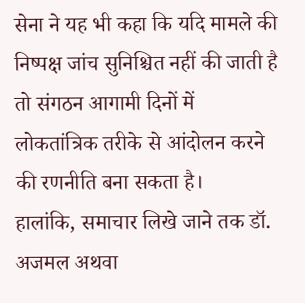सेना ने यह भी कहा कि यदि मामले की निष्पक्ष जांच सुनिश्चित नहीं की जाती है तो संगठन आगामी दिनों में लोकतांत्रिक तरीके से आंदोलन करने की रणनीति बना सकता है।
हालांकि, समाचार लिखे जाने तक डॉ. अजमल अथवा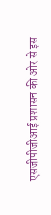एसजीपीजीआई प्रशासन की ओर से इस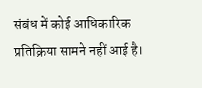संबंध में कोई आधिकारिक प्रतिक्रिया सामने नहीं आई है।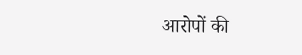आरोपों की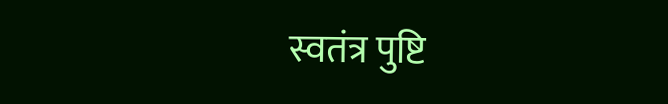स्वतंत्र पुष्टि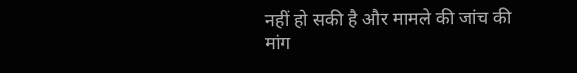नहीं हो सकी है और मामले की जांच की मांग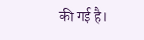की गई है।